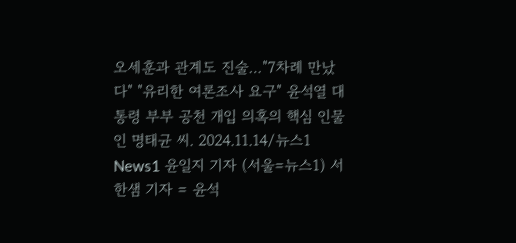오세훈과 관계도 진술…"7차례 만났다" "유리한 여론조사 요구" 윤석열 대통령 부부 공천 개입 의혹의 핵심 인물인 명태균 씨. 2024.11.14/뉴스1 News1 윤일지 기자 (서울=뉴스1) 서한샘 기자 = 윤석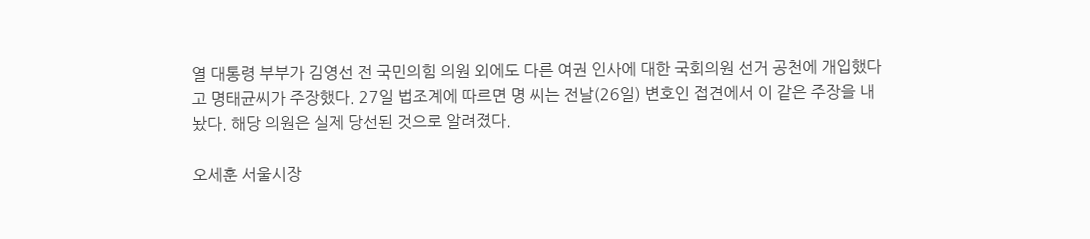열 대통령 부부가 김영선 전 국민의힘 의원 외에도 다른 여권 인사에 대한 국회의원 선거 공천에 개입했다고 명태균씨가 주장했다. 27일 법조계에 따르면 명 씨는 전날(26일) 변호인 접견에서 이 같은 주장을 내놨다. 해당 의원은 실제 당선된 것으로 알려졌다.

오세훈 서울시장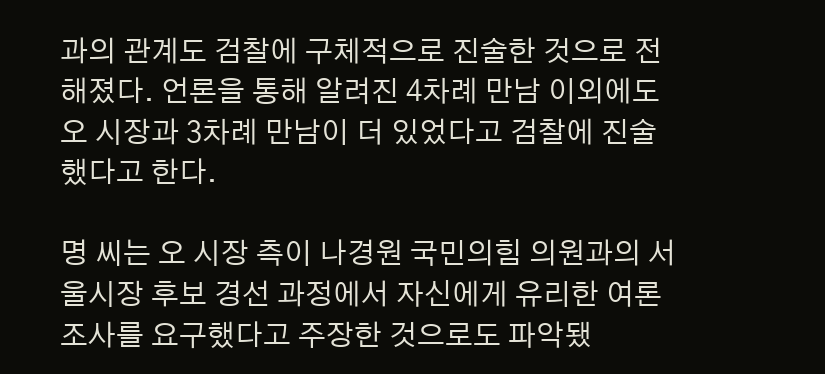과의 관계도 검찰에 구체적으로 진술한 것으로 전해졌다. 언론을 통해 알려진 4차례 만남 이외에도 오 시장과 3차례 만남이 더 있었다고 검찰에 진술했다고 한다.

명 씨는 오 시장 측이 나경원 국민의힘 의원과의 서울시장 후보 경선 과정에서 자신에게 유리한 여론조사를 요구했다고 주장한 것으로도 파악됐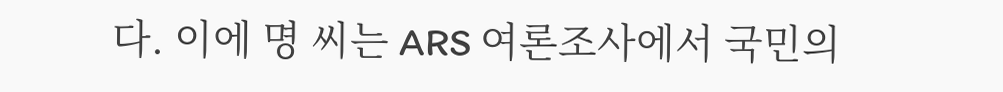다. 이에 명 씨는 ARS 여론조사에서 국민의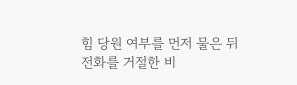힘 당원 여부를 먼저 물은 뒤 전화를 거절한 비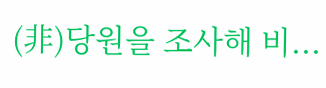(非)당원을 조사해 비...